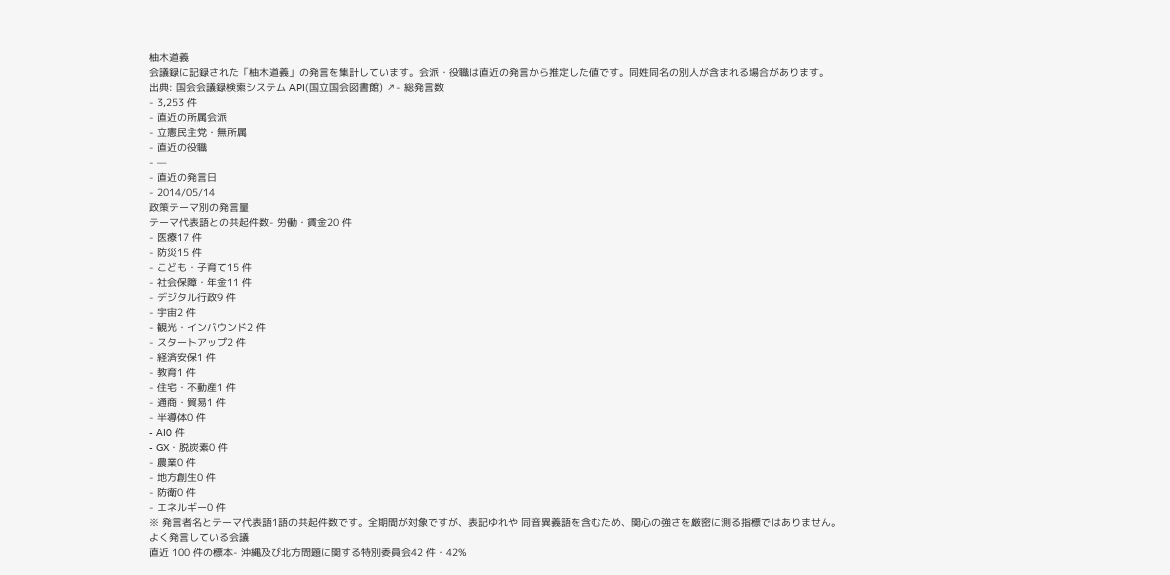柚木道義
会議録に記録された「柚木道義」の発言を集計しています。会派・役職は直近の発言から推定した値です。同姓同名の別人が含まれる場合があります。
出典: 国会会議録検索システム API(国立国会図書館) ↗- 総発言数
- 3,253 件
- 直近の所属会派
- 立憲民主党・無所属
- 直近の役職
- —
- 直近の発言日
- 2014/05/14
政策テーマ別の発言量
テーマ代表語との共起件数- 労働・賃金20 件
- 医療17 件
- 防災15 件
- こども・子育て15 件
- 社会保障・年金11 件
- デジタル行政9 件
- 宇宙2 件
- 観光・インバウンド2 件
- スタートアップ2 件
- 経済安保1 件
- 教育1 件
- 住宅・不動産1 件
- 通商・貿易1 件
- 半導体0 件
- AI0 件
- GX・脱炭素0 件
- 農業0 件
- 地方創生0 件
- 防衛0 件
- エネルギー0 件
※ 発言者名とテーマ代表語1語の共起件数です。全期間が対象ですが、表記ゆれや 同音異義語を含むため、関心の強さを厳密に測る指標ではありません。
よく発言している会議
直近 100 件の標本- 沖縄及び北方問題に関する特別委員会42 件・42%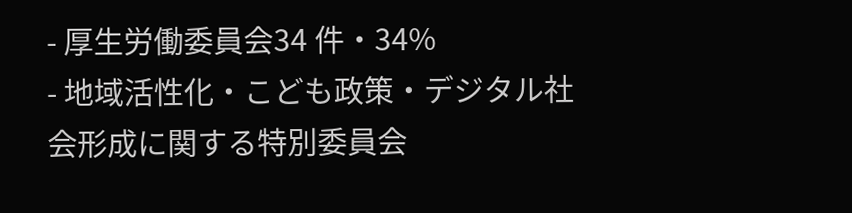- 厚生労働委員会34 件・34%
- 地域活性化・こども政策・デジタル社会形成に関する特別委員会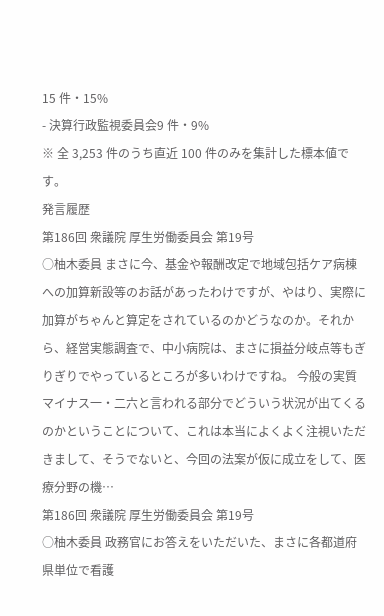15 件・15%
- 決算行政監視委員会9 件・9%
※ 全 3,253 件のうち直近 100 件のみを集計した標本値です。
発言履歴
第186回 衆議院 厚生労働委員会 第19号
○柚木委員 まさに今、基金や報酬改定で地域包括ケア病棟への加算新設等のお話があったわけですが、やはり、実際に加算がちゃんと算定をされているのかどうなのか。それから、経営実態調査で、中小病院は、まさに損益分岐点等もぎりぎりでやっているところが多いわけですね。 今般の実質マイナス一・二六と言われる部分でどういう状況が出てくるのかということについて、これは本当によくよく注視いただきまして、そうでないと、今回の法案が仮に成立をして、医療分野の機…
第186回 衆議院 厚生労働委員会 第19号
○柚木委員 政務官にお答えをいただいた、まさに各都道府県単位で看護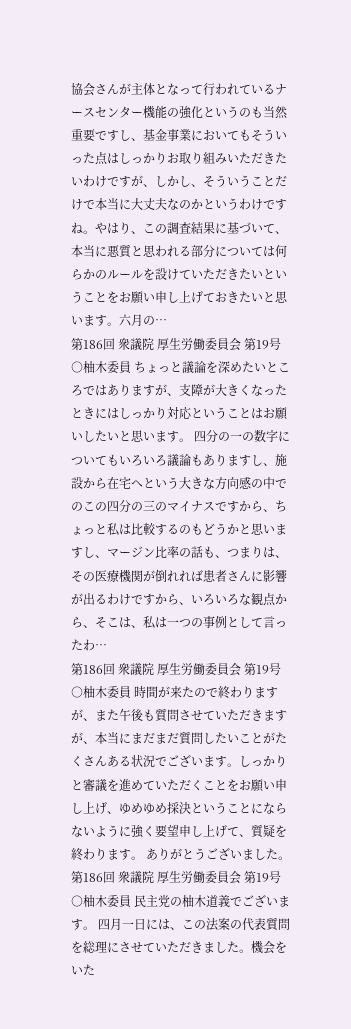協会さんが主体となって行われているナースセンター機能の強化というのも当然重要ですし、基金事業においてもそういった点はしっかりお取り組みいただきたいわけですが、しかし、そういうことだけで本当に大丈夫なのかというわけですね。やはり、この調査結果に基づいて、本当に悪質と思われる部分については何らかのルールを設けていただきたいということをお願い申し上げておきたいと思います。六月の…
第186回 衆議院 厚生労働委員会 第19号
○柚木委員 ちょっと議論を深めたいところではありますが、支障が大きくなったときにはしっかり対応ということはお願いしたいと思います。 四分の一の数字についてもいろいろ議論もありますし、施設から在宅へという大きな方向感の中でのこの四分の三のマイナスですから、ちょっと私は比較するのもどうかと思いますし、マージン比率の話も、つまりは、その医療機関が倒れれば患者さんに影響が出るわけですから、いろいろな観点から、そこは、私は一つの事例として言ったわ…
第186回 衆議院 厚生労働委員会 第19号
○柚木委員 時間が来たので終わりますが、また午後も質問させていただきますが、本当にまだまだ質問したいことがたくさんある状況でございます。しっかりと審議を進めていただくことをお願い申し上げ、ゆめゆめ採決ということにならないように強く要望申し上げて、質疑を終わります。 ありがとうございました。
第186回 衆議院 厚生労働委員会 第19号
○柚木委員 民主党の柚木道義でございます。 四月一日には、この法案の代表質問を総理にさせていただきました。機会をいた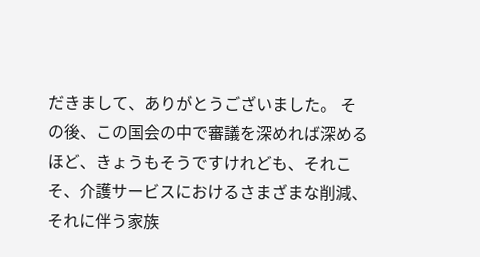だきまして、ありがとうございました。 その後、この国会の中で審議を深めれば深めるほど、きょうもそうですけれども、それこそ、介護サービスにおけるさまざまな削減、それに伴う家族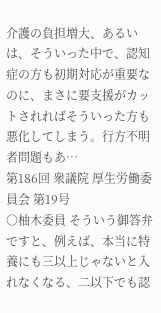介護の負担増大、あるいは、そういった中で、認知症の方も初期対応が重要なのに、まさに要支援がカットされればそういった方も悪化してしまう。行方不明者問題もあ…
第186回 衆議院 厚生労働委員会 第19号
○柚木委員 そういう御答弁ですと、例えば、本当に特養にも三以上じゃないと入れなくなる、二以下でも認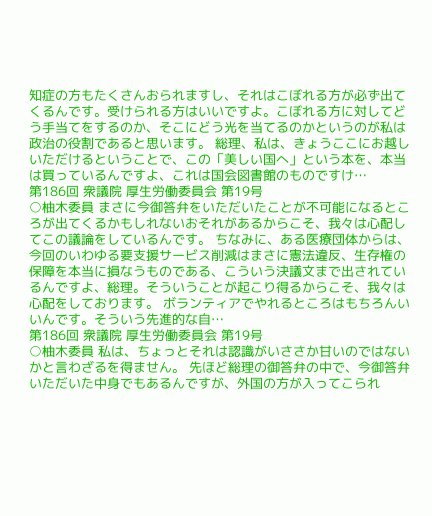知症の方もたくさんおられますし、それはこぼれる方が必ず出てくるんです。受けられる方はいいですよ。こぼれる方に対してどう手当てをするのか、そこにどう光を当てるのかというのが私は政治の役割であると思います。 総理、私は、きょうここにお越しいただけるということで、この「美しい国へ」という本を、本当は買っているんですよ、これは国会図書館のものですけ…
第186回 衆議院 厚生労働委員会 第19号
○柚木委員 まさに今御答弁をいただいたことが不可能になるところが出てくるかもしれないおそれがあるからこそ、我々は心配してこの議論をしているんです。 ちなみに、ある医療団体からは、今回のいわゆる要支援サービス削減はまさに憲法違反、生存権の保障を本当に損なうものである、こういう決議文まで出されているんですよ、総理。そういうことが起こり得るからこそ、我々は心配をしております。 ボランティアでやれるところはもちろんいいんです。そういう先進的な自…
第186回 衆議院 厚生労働委員会 第19号
○柚木委員 私は、ちょっとそれは認識がいささか甘いのではないかと言わざるを得ません。 先ほど総理の御答弁の中で、今御答弁いただいた中身でもあるんですが、外国の方が入ってこられ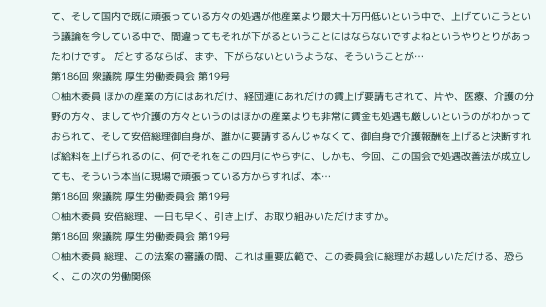て、そして国内で既に頑張っている方々の処遇が他産業より最大十万円低いという中で、上げていこうという議論を今している中で、間違ってもそれが下がるということにはならないですよねというやりとりがあったわけです。 だとするならば、まず、下がらないというような、そういうことが…
第186回 衆議院 厚生労働委員会 第19号
○柚木委員 ほかの産業の方にはあれだけ、経団連にあれだけの賃上げ要請もされて、片や、医療、介護の分野の方々、ましてや介護の方々というのはほかの産業よりも非常に賃金も処遇も厳しいというのがわかっておられて、そして安倍総理御自身が、誰かに要請するんじゃなくて、御自身で介護報酬を上げると決断すれば給料を上げられるのに、何でそれをこの四月にやらずに、しかも、今回、この国会で処遇改善法が成立しても、そういう本当に現場で頑張っている方からすれば、本…
第186回 衆議院 厚生労働委員会 第19号
○柚木委員 安倍総理、一日も早く、引き上げ、お取り組みいただけますか。
第186回 衆議院 厚生労働委員会 第19号
○柚木委員 総理、この法案の審議の間、これは重要広範で、この委員会に総理がお越しいただける、恐らく、この次の労働関係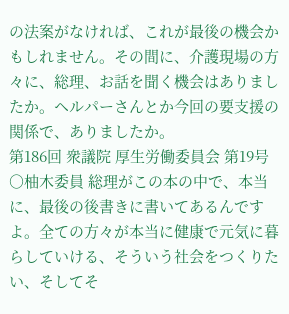の法案がなければ、これが最後の機会かもしれません。その間に、介護現場の方々に、総理、お話を聞く機会はありましたか。ヘルパーさんとか今回の要支援の関係で、ありましたか。
第186回 衆議院 厚生労働委員会 第19号
○柚木委員 総理がこの本の中で、本当に、最後の後書きに書いてあるんですよ。全ての方々が本当に健康で元気に暮らしていける、そういう社会をつくりたい、そしてそ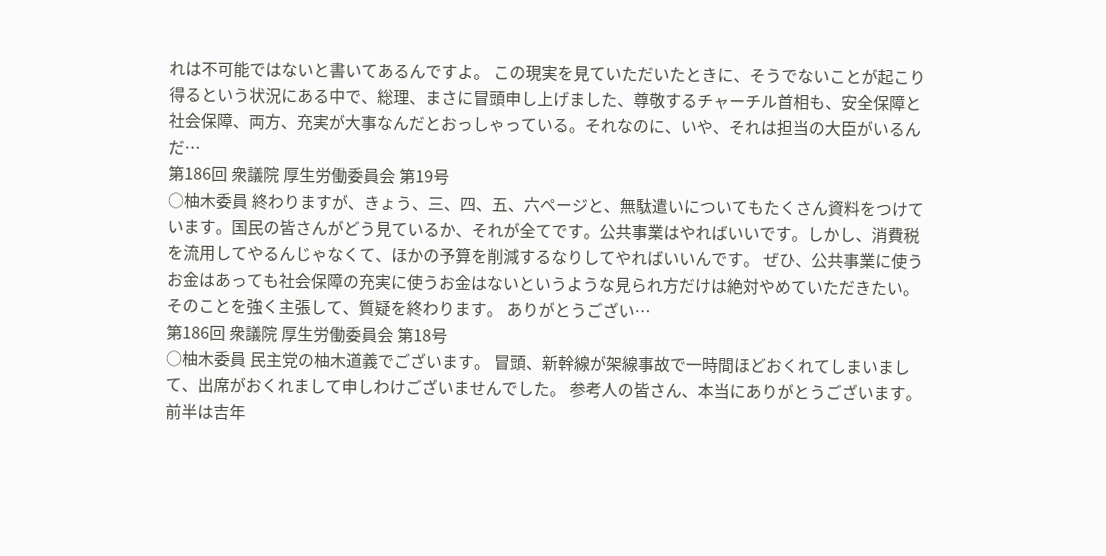れは不可能ではないと書いてあるんですよ。 この現実を見ていただいたときに、そうでないことが起こり得るという状況にある中で、総理、まさに冒頭申し上げました、尊敬するチャーチル首相も、安全保障と社会保障、両方、充実が大事なんだとおっしゃっている。それなのに、いや、それは担当の大臣がいるんだ…
第186回 衆議院 厚生労働委員会 第19号
○柚木委員 終わりますが、きょう、三、四、五、六ページと、無駄遣いについてもたくさん資料をつけています。国民の皆さんがどう見ているか、それが全てです。公共事業はやればいいです。しかし、消費税を流用してやるんじゃなくて、ほかの予算を削減するなりしてやればいいんです。 ぜひ、公共事業に使うお金はあっても社会保障の充実に使うお金はないというような見られ方だけは絶対やめていただきたい。そのことを強く主張して、質疑を終わります。 ありがとうござい…
第186回 衆議院 厚生労働委員会 第18号
○柚木委員 民主党の柚木道義でございます。 冒頭、新幹線が架線事故で一時間ほどおくれてしまいまして、出席がおくれまして申しわけございませんでした。 参考人の皆さん、本当にありがとうございます。前半は吉年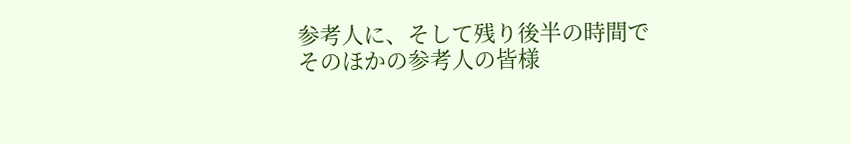参考人に、そして残り後半の時間でそのほかの参考人の皆様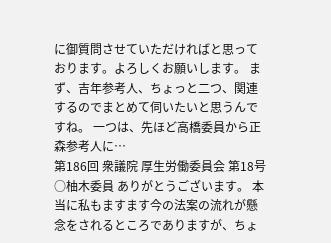に御質問させていただければと思っております。よろしくお願いします。 まず、吉年参考人、ちょっと二つ、関連するのでまとめて伺いたいと思うんですね。 一つは、先ほど高橋委員から正森参考人に…
第186回 衆議院 厚生労働委員会 第18号
○柚木委員 ありがとうございます。 本当に私もますます今の法案の流れが懸念をされるところでありますが、ちょ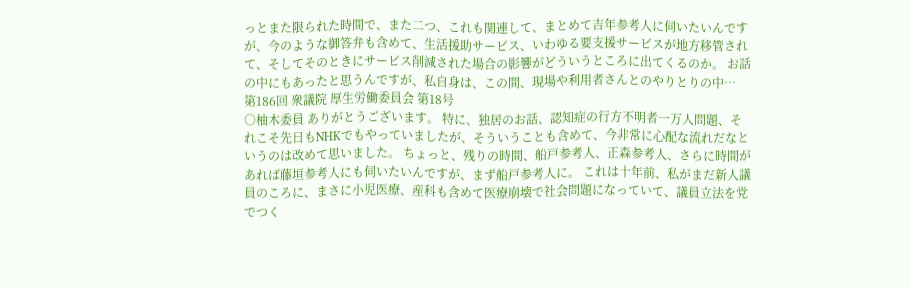っとまた限られた時間で、また二つ、これも関連して、まとめて吉年参考人に伺いたいんですが、今のような御答弁も含めて、生活援助サービス、いわゆる要支援サービスが地方移管されて、そしてそのときにサービス削減された場合の影響がどういうところに出てくるのか。 お話の中にもあったと思うんですが、私自身は、この間、現場や利用者さんとのやりとりの中…
第186回 衆議院 厚生労働委員会 第18号
○柚木委員 ありがとうございます。 特に、独居のお話、認知症の行方不明者一万人問題、それこそ先日もNHKでもやっていましたが、そういうことも含めて、今非常に心配な流れだなというのは改めて思いました。 ちょっと、残りの時間、船戸参考人、正森参考人、さらに時間があれば藤垣参考人にも伺いたいんですが、まず船戸参考人に。 これは十年前、私がまだ新人議員のころに、まさに小児医療、産科も含めて医療崩壊で社会問題になっていて、議員立法を党でつく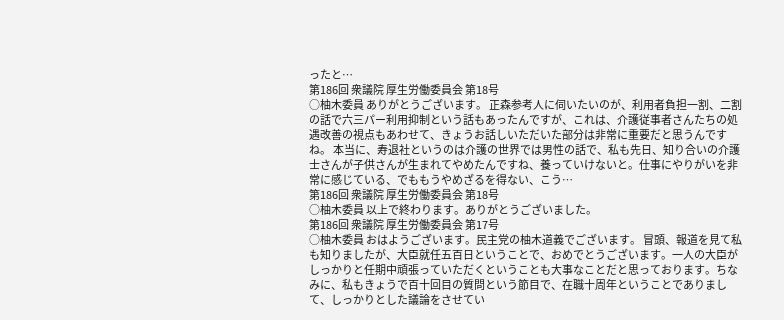ったと…
第186回 衆議院 厚生労働委員会 第18号
○柚木委員 ありがとうございます。 正森参考人に伺いたいのが、利用者負担一割、二割の話で六三パー利用抑制という話もあったんですが、これは、介護従事者さんたちの処遇改善の視点もあわせて、きょうお話しいただいた部分は非常に重要だと思うんですね。 本当に、寿退社というのは介護の世界では男性の話で、私も先日、知り合いの介護士さんが子供さんが生まれてやめたんですね、養っていけないと。仕事にやりがいを非常に感じている、でももうやめざるを得ない、こう…
第186回 衆議院 厚生労働委員会 第18号
○柚木委員 以上で終わります。ありがとうございました。
第186回 衆議院 厚生労働委員会 第17号
○柚木委員 おはようございます。民主党の柚木道義でございます。 冒頭、報道を見て私も知りましたが、大臣就任五百日ということで、おめでとうございます。一人の大臣がしっかりと任期中頑張っていただくということも大事なことだと思っております。ちなみに、私もきょうで百十回目の質問という節目で、在職十周年ということでありまして、しっかりとした議論をさせてい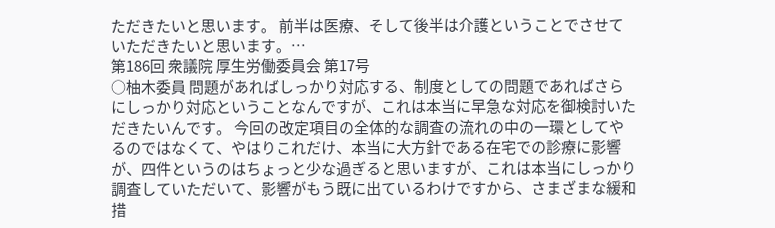ただきたいと思います。 前半は医療、そして後半は介護ということでさせていただきたいと思います。…
第186回 衆議院 厚生労働委員会 第17号
○柚木委員 問題があればしっかり対応する、制度としての問題であればさらにしっかり対応ということなんですが、これは本当に早急な対応を御検討いただきたいんです。 今回の改定項目の全体的な調査の流れの中の一環としてやるのではなくて、やはりこれだけ、本当に大方針である在宅での診療に影響が、四件というのはちょっと少な過ぎると思いますが、これは本当にしっかり調査していただいて、影響がもう既に出ているわけですから、さまざまな緩和措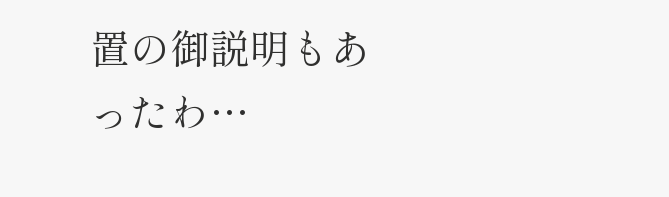置の御説明もあったわ…